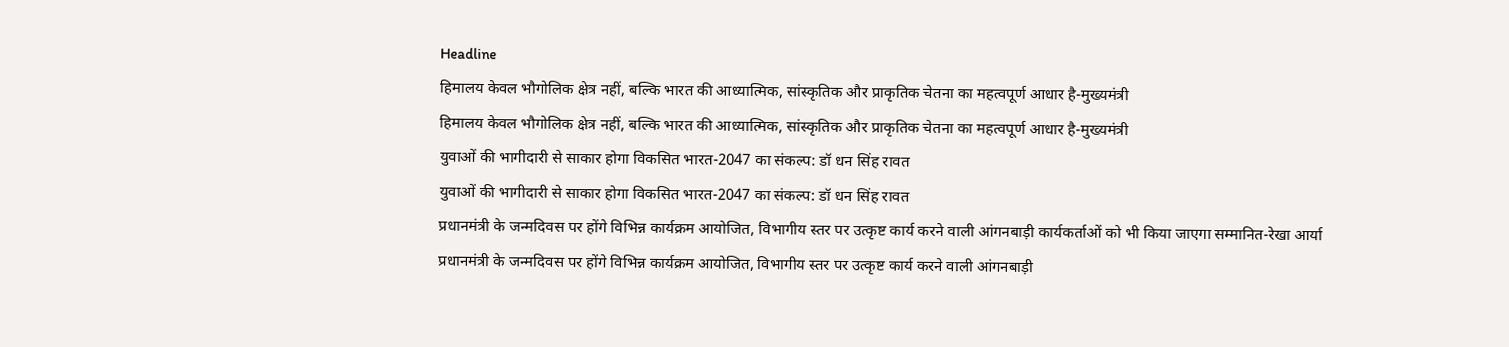Headline
हिमालय केवल भौगोलिक क्षेत्र नहीं, बल्कि भारत की आध्यात्मिक, सांस्कृतिक और प्राकृतिक चेतना का महत्वपूर्ण आधार है-मुख्यमंत्री
हिमालय केवल भौगोलिक क्षेत्र नहीं, बल्कि भारत की आध्यात्मिक, सांस्कृतिक और प्राकृतिक चेतना का महत्वपूर्ण आधार है-मुख्यमंत्री
युवाओं की भागीदारी से साकार होगा विकसित भारत-2047 का संकल्प: डॉ धन सिंह रावत
युवाओं की भागीदारी से साकार होगा विकसित भारत-2047 का संकल्प: डॉ धन सिंह रावत
प्रधानमंत्री के जन्मदिवस पर होंगे विभिन्न कार्यक्रम आयोजित, विभागीय स्तर पर उत्कृष्ट कार्य करने वाली आंगनबाड़ी कार्यकर्ताओं को भी किया जाएगा सम्मानित-रेखा आर्या
प्रधानमंत्री के जन्मदिवस पर होंगे विभिन्न कार्यक्रम आयोजित, विभागीय स्तर पर उत्कृष्ट कार्य करने वाली आंगनबाड़ी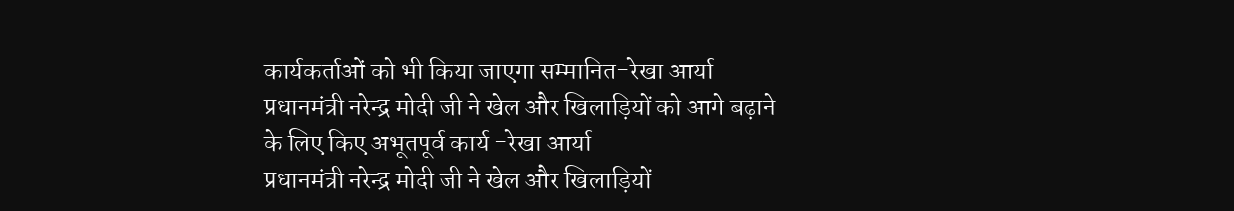कार्यकर्ताओं को भी किया जाएगा सम्मानित-रेखा आर्या
प्रधानमंत्री नरेन्द्र मोदी जी ने खेल और खिलाड़ियों को आगे बढ़ाने के लिए किए अभूतपूर्व कार्य -रेखा आर्या
प्रधानमंत्री नरेन्द्र मोदी जी ने खेल और खिलाड़ियों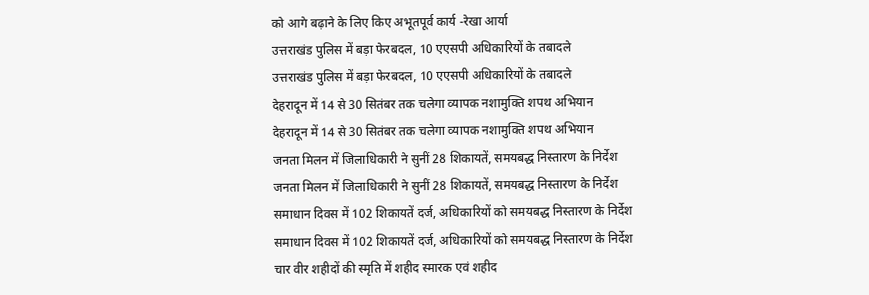को आगे बढ़ाने के लिए किए अभूतपूर्व कार्य -रेखा आर्या
उत्तराखंड पुलिस में बड़ा फेरबदल, 10 एएसपी अधिकारियों के तबादले
उत्तराखंड पुलिस में बड़ा फेरबदल, 10 एएसपी अधिकारियों के तबादले
देहरादून में 14 से 30 सितंबर तक चलेगा व्यापक नशामुक्ति शपथ अभियान
देहरादून में 14 से 30 सितंबर तक चलेगा व्यापक नशामुक्ति शपथ अभियान
जनता मिलन में जिलाधिकारी ने सुनीं 28 शिकायतें, समयबद्ध निस्तारण के निर्देश
जनता मिलन में जिलाधिकारी ने सुनीं 28 शिकायतें, समयबद्ध निस्तारण के निर्देश
समाधान दिवस में 102 शिकायतें दर्ज, अधिकारियों को समयबद्ध निस्तारण के निर्देश
समाधान दिवस में 102 शिकायतें दर्ज, अधिकारियों को समयबद्ध निस्तारण के निर्देश
चार वीर शहीदों की स्मृति में शहीद स्मारक एवं शहीद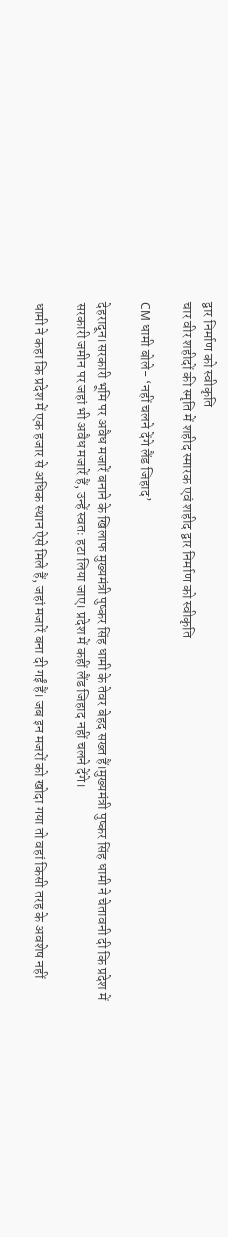द्वार निर्माण को स्वीकृति
चार वीर शहीदों की स्मृति में शहीद स्मारक एवं शहीद द्वार निर्माण को स्वीकृति

CM धामी बोले- ‘नहीं चलने देंगे लैंड जिहाद’

देहरादून।सरकारी भूमि पर अवैध मजारें बनाने के खिलाफ मुख्यमंत्री पुष्कर सिंह धामी के तेवर बेहद सख्त हैं।मुख्यमंत्री पुष्कर सिंह धामी ने चेतावनी दी कि प्रदेश में सरकारी जमीन पर जहां भी अवैध मजारें हैं, उन्हें स्वतः हटा लिया जाए। प्रदेश में कहीं लैंड जिहाद नहीं चलने देंगे।

धामी ने कहा कि प्रदेश में एक हजार से अधिक स्थान ऐसे मिले हैं, जहां मजारें बना दी गईं हैं। जब इन मजरों को खोदा गया तो वहां किसी तरह के अवशेष नहीं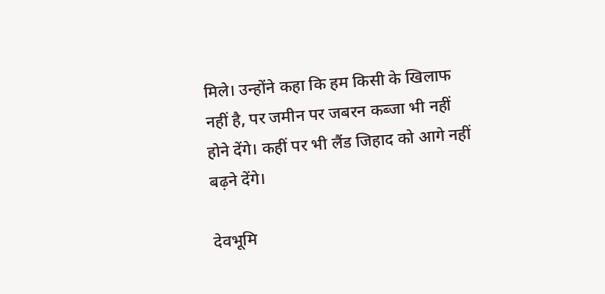मिले। उन्होंने कहा कि हम किसी के खिलाफ नहीं है, पर जमीन पर जबरन कब्जा भी नहीं होने देंगे। कहीं पर भी लैंड जिहाद को आगे नहीं बढ़ने देंगे।

देवभूमि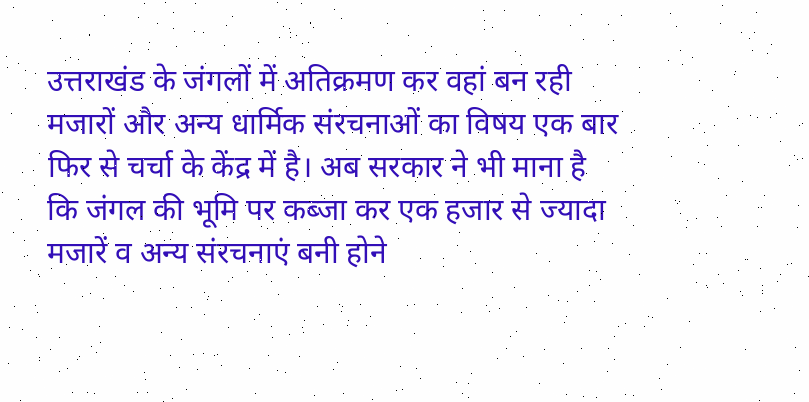उत्तराखंड के जंगलों में अतिक्रमण कर वहां बन रही मजारों और अन्य धार्मिक संरचनाओं का विषय एक बार फिर से चर्चा के केंद्र में है। अब सरकार ने भी माना है कि जंगल की भूमि पर कब्जा कर एक हजार से ज्यादा मजारें व अन्य संरचनाएं बनी होने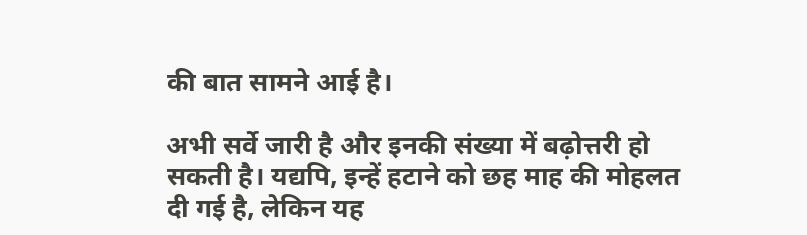की बात सामने आई है।

अभी सर्वे जारी है और इनकी संख्या में बढ़ोत्तरी हो सकती है। यद्यपि, इन्हें हटाने को छह माह की मोहलत दी गई है, लेकिन यह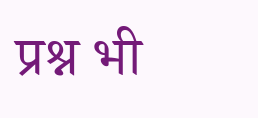प्रश्न भी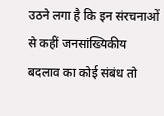उठने लगा है कि इन संरचनाओं से कहीं जनसांख्यिकीय बदलाव का कोई संबंध तो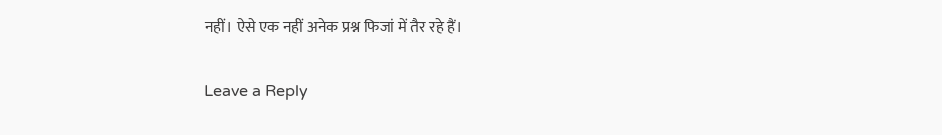नहीं। ऐसे एक नहीं अनेक प्रश्न फिजां में तैर रहे हैं।

Leave a Reply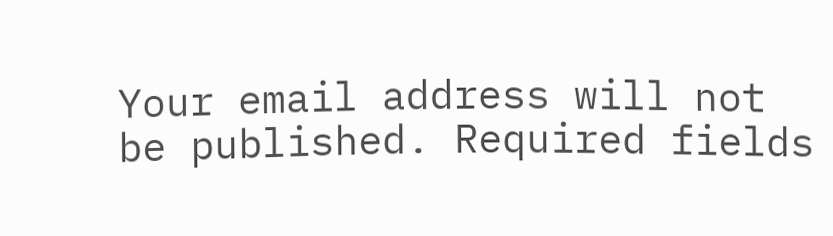Your email address will not be published. Required fields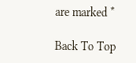are marked *

Back To Top